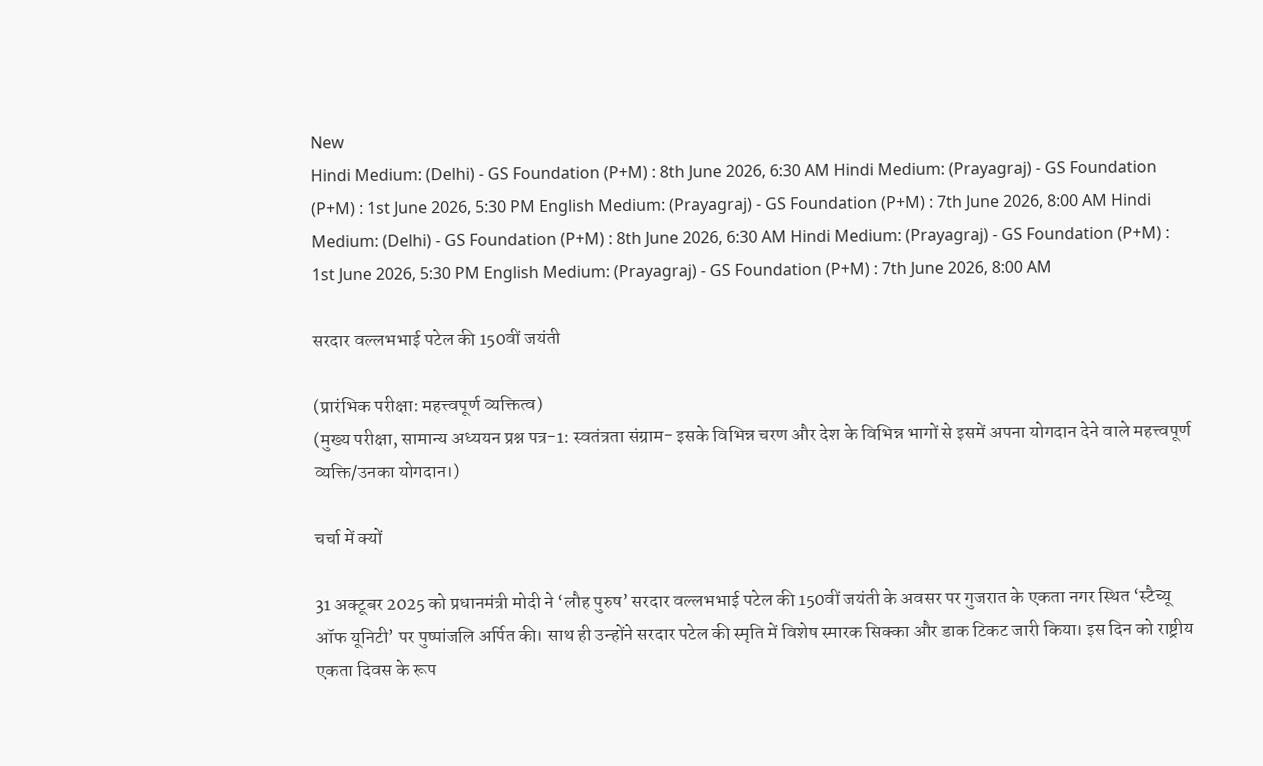New
Hindi Medium: (Delhi) - GS Foundation (P+M) : 8th June 2026, 6:30 AM Hindi Medium: (Prayagraj) - GS Foundation (P+M) : 1st June 2026, 5:30 PM English Medium: (Prayagraj) - GS Foundation (P+M) : 7th June 2026, 8:00 AM Hindi Medium: (Delhi) - GS Foundation (P+M) : 8th June 2026, 6:30 AM Hindi Medium: (Prayagraj) - GS Foundation (P+M) : 1st June 2026, 5:30 PM English Medium: (Prayagraj) - GS Foundation (P+M) : 7th June 2026, 8:00 AM

सरदार वल्लभभाई पटेल की 150वीं जयंती

(प्रारंभिक परीक्षा: महत्त्वपूर्ण व्यक्तित्व)
(मुख्य परीक्षा, सामान्य अध्ययन प्रश्न पत्र-1: स्वतंत्रता संग्राम- इसके विभिन्न चरण और देश के विभिन्न भागों से इसमें अपना योगदान देने वाले महत्त्वपूर्ण व्यक्ति/उनका योगदान।)

चर्चा में क्यों

31 अक्टूबर 2025 को प्रधानमंत्री मोदी ने ‘लौह पुरुष’ सरदार वल्लभभाई पटेल की 150वीं जयंती के अवसर पर गुजरात के एकता नगर स्थित ‘स्टैच्यू ऑफ यूनिटी’ पर पुष्पांजलि अर्पित की। साथ ही उन्होंने सरदार पटेल की स्मृति में विशेष स्मारक सिक्का और डाक टिकट जारी किया। इस दिन को राष्ट्रीय एकता दिवस के रूप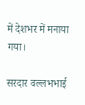में देशभर में मनाया गया।

सरदार वल्लभभाई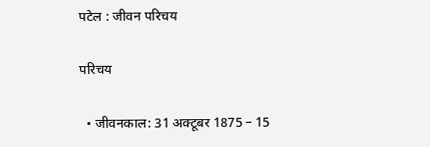पटेल : जीवन परिचय

परिचय

  • जीवनकाल: 31 अक्टूबर 1875 – 15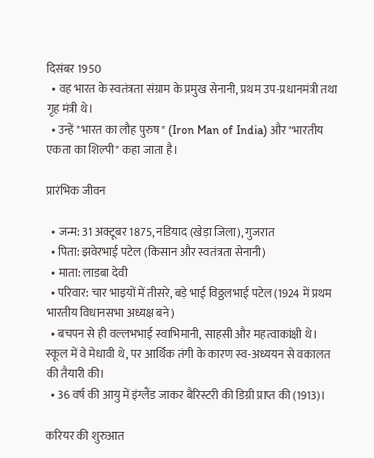दिसंबर 1950
  • वह भारत के स्वतंत्रता संग्राम के प्रमुख सेनानी, प्रथम उप-प्रधानमंत्री तथा गृह मंत्री थे।
  • उन्हें "भारत का लौह पुरुष" (Iron Man of India) और "भारतीय एकता का शिल्पी" कहा जाता है।

प्रारंभिक जीवन

  • जन्म: 31 अक्टूबर 1875, नडियाद (खेड़ा जिला), गुजरात
  • पिता: झवेरभाई पटेल (किसान और स्वतंत्रता सेनानी)
  • माता: लाडबा देवी
  • परिवार: चार भाइयों में तीसरे, बड़े भाई विठ्ठलभाई पटेल (1924 में प्रथम भारतीय विधानसभा अध्यक्ष बने)
  • बचपन से ही वल्लभभाई स्वाभिमानी, साहसी और महत्वाकांक्षी थे। स्कूल में वे मेधावी थे, पर आर्थिक तंगी के कारण स्व-अध्ययन से वकालत की तैयारी की।
  • 36 वर्ष की आयु में इंग्लैंड जाकर बैरिस्टरी की डिग्री प्राप्त की (1913)।

करियर की शुरुआत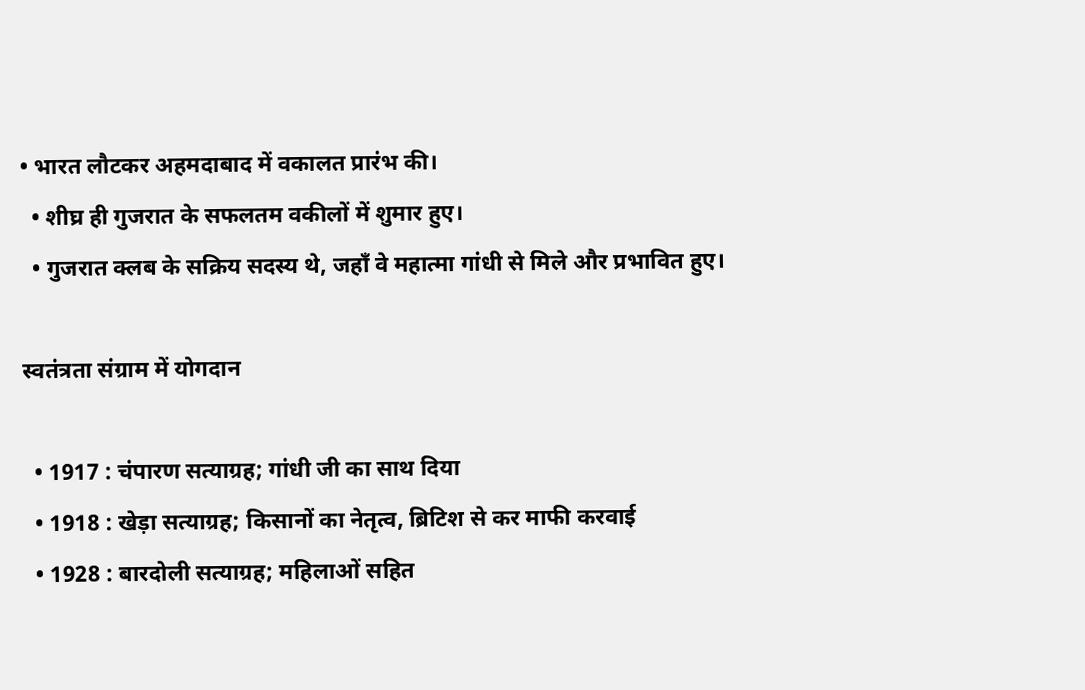• भारत लौटकर अहमदाबाद में वकालत प्रारंभ की।
  • शीघ्र ही गुजरात के सफलतम वकीलों में शुमार हुए।
  • गुजरात क्लब के सक्रिय सदस्य थे, जहाँ वे महात्मा गांधी से मिले और प्रभावित हुए।

स्वतंत्रता संग्राम में योगदान

  • 1917 : चंपारण सत्याग्रह; गांधी जी का साथ दिया
  • 1918 : खेड़ा सत्याग्रह; किसानों का नेतृत्व, ब्रिटिश से कर माफी करवाई
  • 1928 : बारदोली सत्याग्रह; महिलाओं सहित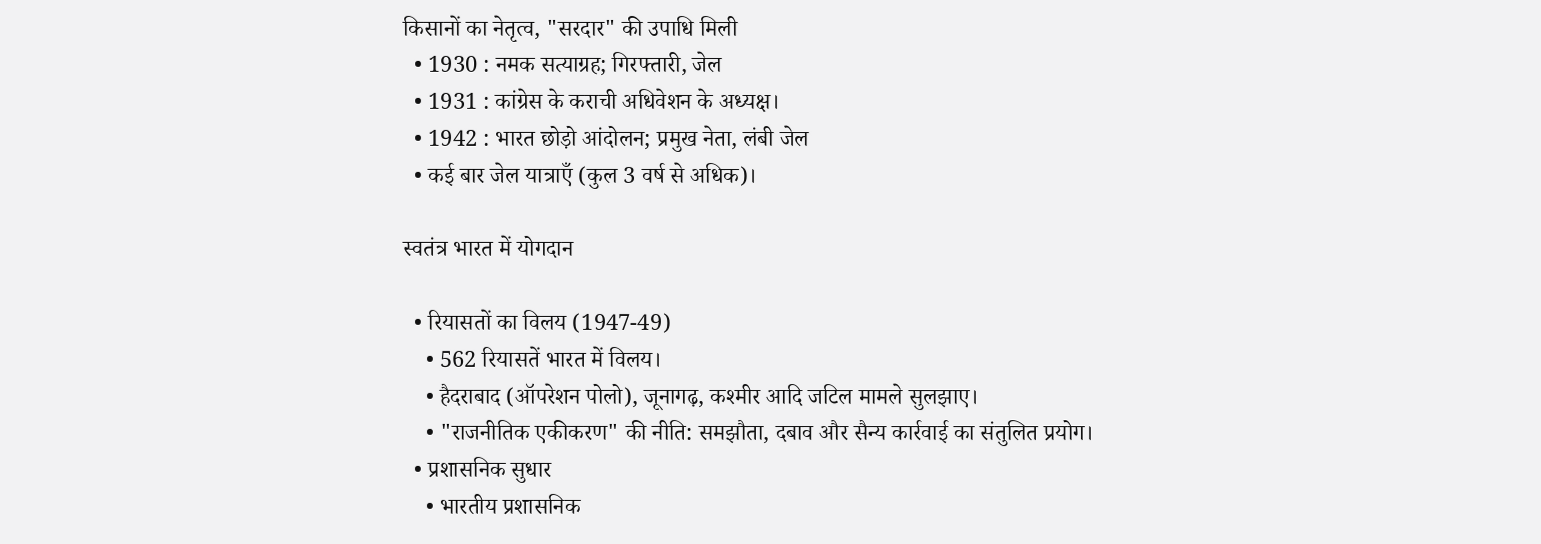किसानों का नेतृत्व, "सरदार" की उपाधि मिली
  • 1930 : नमक सत्याग्रह; गिरफ्तारी, जेल
  • 1931 : कांग्रेस के कराची अधिवेशन के अध्यक्ष।
  • 1942 : भारत छोड़ो आंदोलन; प्रमुख नेता, लंबी जेल
  • कई बार जेल यात्राएँ (कुल 3 वर्ष से अधिक)।

स्वतंत्र भारत में योगदान

  • रियासतों का विलय (1947-49)
    • 562 रियासतें भारत में विलय।
    • हैदराबाद (ऑपरेशन पोलो), जूनागढ़, कश्मीर आदि जटिल मामले सुलझाए।
    • "राजनीतिक एकीकरण" की नीति: समझौता, दबाव और सैन्य कार्रवाई का संतुलित प्रयोग।
  • प्रशासनिक सुधार
    • भारतीय प्रशासनिक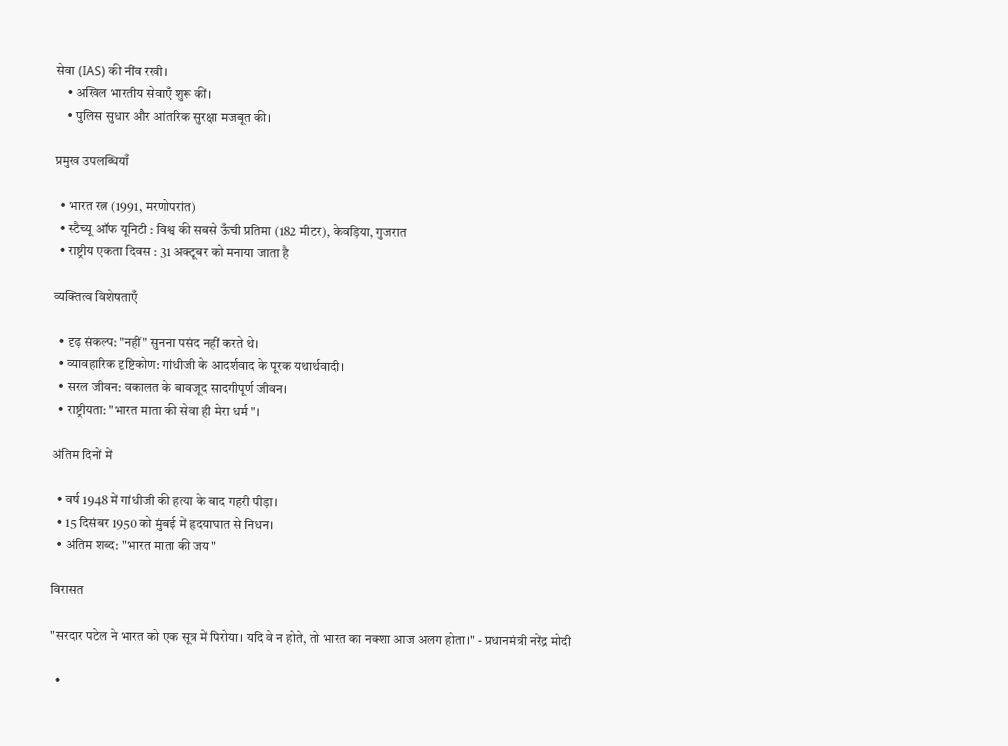सेवा (IAS) की नींव रखी।
    • अखिल भारतीय सेवाएँ शुरू कीं।
    • पुलिस सुधार और आंतरिक सुरक्षा मजबूत की।

प्रमुख उपलब्धियाँ

  • भारत रत्न (1991, मरणोपरांत)
  • स्टैच्यू ऑफ यूनिटी : विश्व की सबसे ऊँची प्रतिमा (182 मीटर), केवड़िया, गुजरात
  • राष्ट्रीय एकता दिवस : 31 अक्टूबर को मनाया जाता है

व्यक्तित्व विशेषताएँ

  • दृढ़ संकल्प: "नहीं" सुनना पसंद नहीं करते थे।
  • व्यावहारिक दृष्टिकोण: गांधीजी के आदर्शवाद के पूरक यथार्थवादी।
  • सरल जीवन: वकालत के बावजूद सादगीपूर्ण जीवन।
  • राष्ट्रीयता: "भारत माता की सेवा ही मेरा धर्म"।

अंतिम दिनों में

  • वर्ष 1948 में गांधीजी की हत्या के बाद गहरी पीड़ा।
  • 15 दिसंबर 1950 को मुंबई में हृदयाघात से निधन।
  • अंतिम शब्द: "भारत माता की जय"

विरासत

"सरदार पटेल ने भारत को एक सूत्र में पिरोया। यदि वे न होते, तो भारत का नक्शा आज अलग होता।" - प्रधानमंत्री नरेंद्र मोदी

  •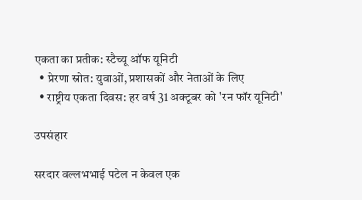एकता का प्रतीक: स्टैच्यू ऑफ यूनिटी
  • प्रेरणा स्रोत: युवाओं, प्रशासकों और नेताओं के लिए
  • राष्ट्रीय एकता दिवस: हर वर्ष 31 अक्टूबर को 'रन फॉर यूनिटी'

उपसंहार

सरदार वल्लभभाई पटेल न केवल एक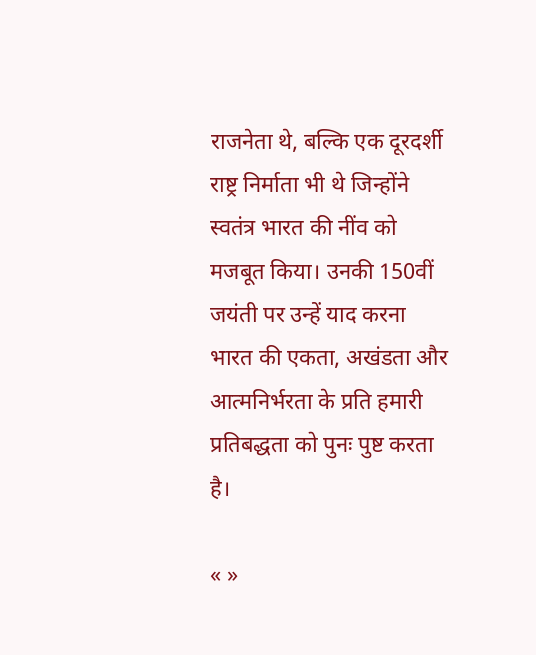राजनेता थे, बल्कि एक दूरदर्शी राष्ट्र निर्माता भी थे जिन्होंने स्वतंत्र भारत की नींव को मजबूत किया। उनकी 150वीं जयंती पर उन्हें याद करना भारत की एकता, अखंडता और आत्मनिर्भरता के प्रति हमारी प्रतिबद्धता को पुनः पुष्ट करता है।

« »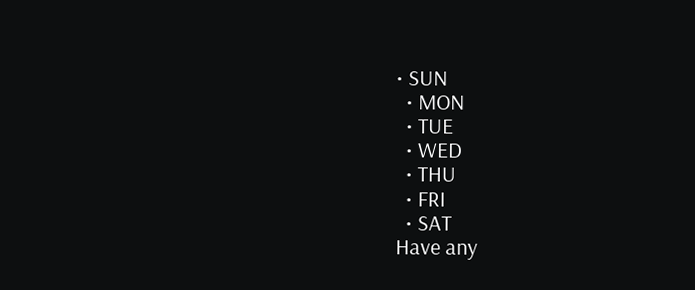• SUN
  • MON
  • TUE
  • WED
  • THU
  • FRI
  • SAT
Have any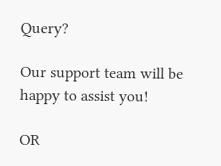Query?

Our support team will be happy to assist you!

OR